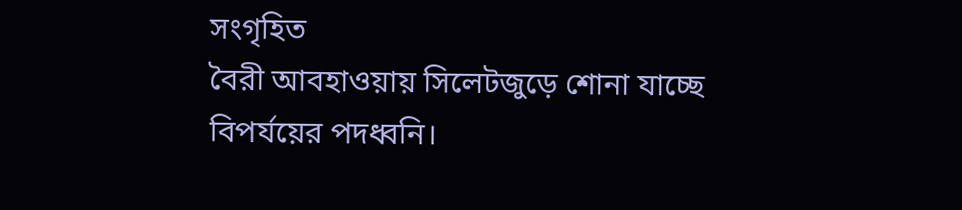সংগৃহিত
বৈরী আবহাওয়ায় সিলেটজুড়ে শোনা যাচ্ছে বিপর্যয়ের পদধ্বনি।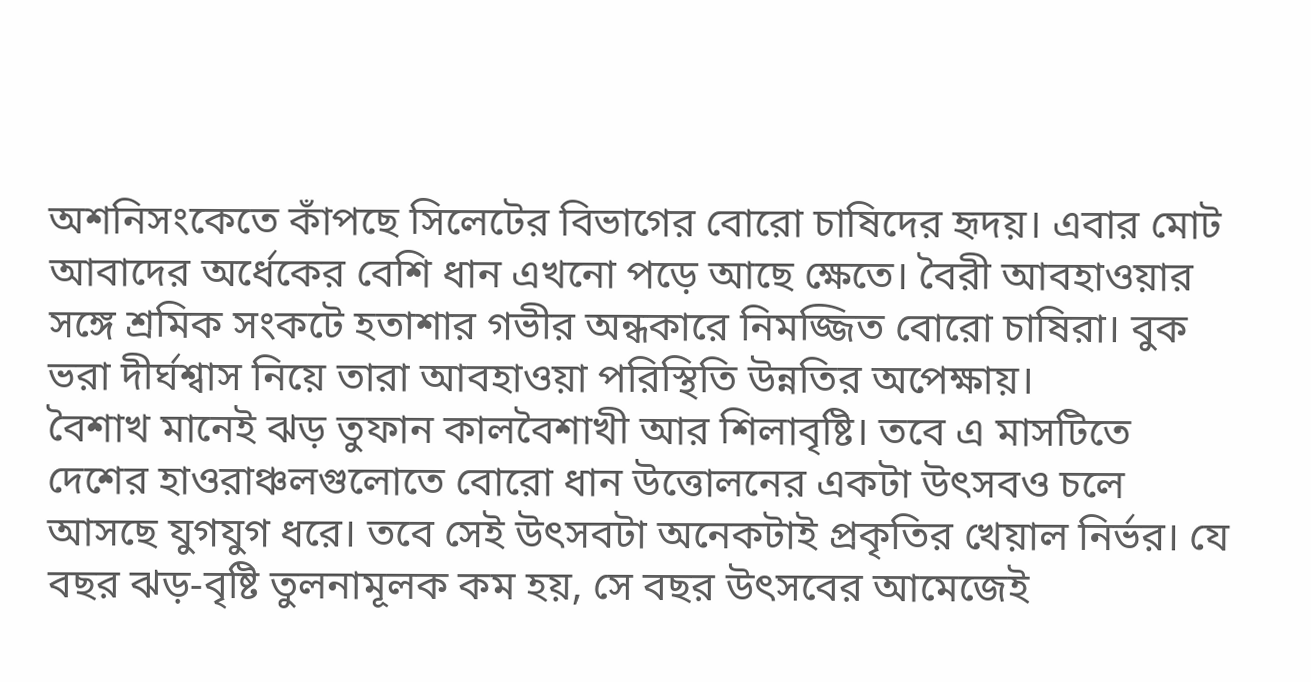অশনিসংকেতে কাঁপছে সিলেটের বিভাগের বোরো চাষিদের হৃদয়। এবার মোট আবাদের অর্ধেকের বেশি ধান এখনো পড়ে আছে ক্ষেতে। বৈরী আবহাওয়ার সঙ্গে শ্রমিক সংকটে হতাশার গভীর অন্ধকারে নিমজ্জিত বোরো চাষিরা। বুক ভরা দীর্ঘশ্বাস নিয়ে তারা আবহাওয়া পরিস্থিতি উন্নতির অপেক্ষায়।
বৈশাখ মানেই ঝড় তুফান কালবৈশাখী আর শিলাবৃষ্টি। তবে এ মাসটিতে দেশের হাওরাঞ্চলগুলোতে বোরো ধান উত্তোলনের একটা উৎসবও চলে আসছে যুগযুগ ধরে। তবে সেই উৎসবটা অনেকটাই প্রকৃতির খেয়াল নির্ভর। যে বছর ঝড়-বৃষ্টি তুলনামূলক কম হয়, সে বছর উৎসবের আমেজেই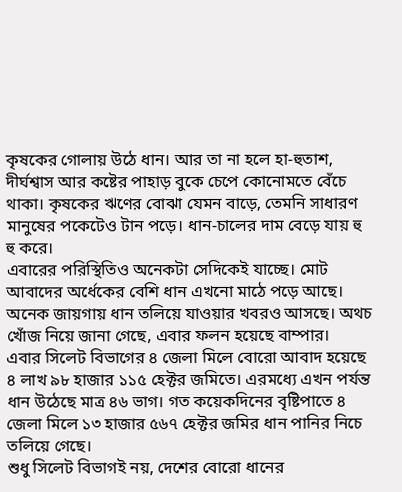কৃষকের গোলায় উঠে ধান। আর তা না হলে হা-হুতাশ, দীর্ঘশ্বাস আর কষ্টের পাহাড় বুকে চেপে কোনোমতে বেঁচে থাকা। কৃষকের ঋণের বোঝা যেমন বাড়ে, তেমনি সাধারণ মানুষের পকেটেও টান পড়ে। ধান-চালের দাম বেড়ে যায় হু হু করে।
এবারের পরিস্থিতিও অনেকটা সেদিকেই যাচ্ছে। মোট আবাদের অর্ধেকের বেশি ধান এখনো মাঠে পড়ে আছে। অনেক জায়গায় ধান তলিয়ে যাওয়ার খবরও আসছে। অথচ খোঁজ নিয়ে জানা গেছে, এবার ফলন হয়েছে বাম্পার।
এবার সিলেট বিভাগের ৪ জেলা মিলে বোরো আবাদ হয়েছে ৪ লাখ ৯৮ হাজার ১১৫ হেক্টর জমিতে। এরমধ্যে এখন পর্যন্ত ধান উঠেছে মাত্র ৪৬ ভাগ। গত কয়েকদিনের বৃষ্টিপাতে ৪ জেলা মিলে ১৩ হাজার ৫৬৭ হেক্টর জমির ধান পানির নিচে তলিয়ে গেছে।
শুধু সিলেট বিভাগই নয়, দেশের বোরো ধানের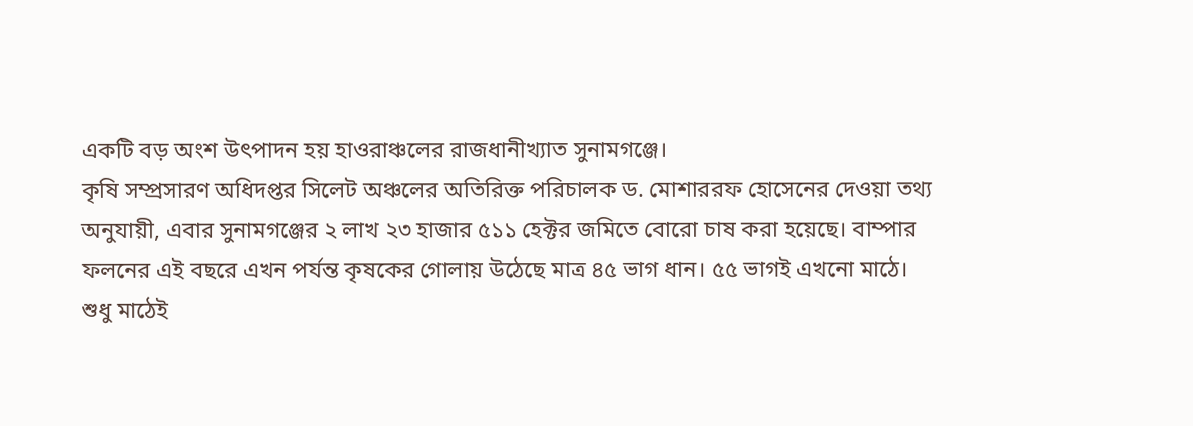একটি বড় অংশ উৎপাদন হয় হাওরাঞ্চলের রাজধানীখ্যাত সুনামগঞ্জে।
কৃষি সম্প্রসারণ অধিদপ্তর সিলেট অঞ্চলের অতিরিক্ত পরিচালক ড. মোশাররফ হোসেনের দেওয়া তথ্য অনুযায়ী, এবার সুনামগঞ্জের ২ লাখ ২৩ হাজার ৫১১ হেক্টর জমিতে বোরো চাষ করা হয়েছে। বাম্পার ফলনের এই বছরে এখন পর্যন্ত কৃষকের গোলায় উঠেছে মাত্র ৪৫ ভাগ ধান। ৫৫ ভাগই এখনো মাঠে।
শুধু মাঠেই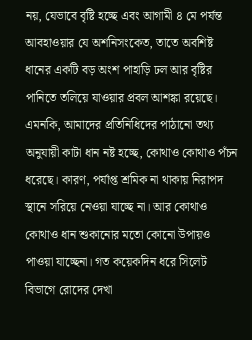নয়, যেভাবে বৃষ্টি হচ্ছে এবং আগামী ৪ মে পর্যন্ত আবহাওয়ার যে অশনিসংকেত, তাতে অবশিষ্ট ধানের একটি বড় অংশ পাহাড়ি ঢল আর বৃষ্টির পানিতে তলিয়ে যাওয়ার প্রবল আশঙ্কা রয়েছে।
এমনকি, আমাদের প্রতিনিধিদের পাঠানো তথ্য অনুযায়ী কাটা ধান নষ্ট হচ্ছে, কোথাও কোথাও পঁচন ধরেছে। কারণ, পর্যাপ্ত শ্রমিক না থাকায় নিরাপদ স্থানে সরিয়ে নেওয়া যাচ্ছে না। আর কোথাও কোথাও ধান শুকানোর মতো কোনো উপায়ও পাওয়া যাচ্ছেনা। গত কয়েকদিন ধরে সিলেট বিভাগে রোদের দেখা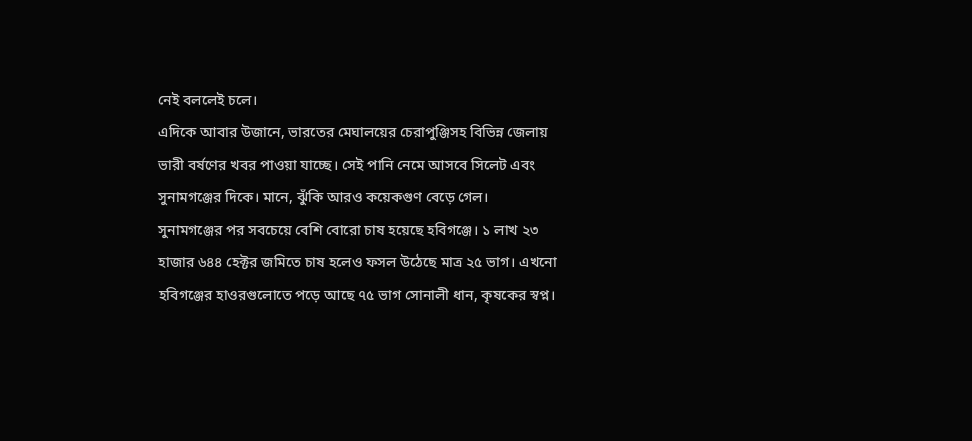নেই বললেই চলে।
এদিকে আবার উজানে, ভারতের মেঘালয়ের চেরাপুঞ্জিসহ বিভিন্ন জেলায় ভারী বর্ষণের খবর পাওয়া যাচ্ছে। সেই পানি নেমে আসবে সিলেট এবং সুনামগঞ্জের দিকে। মানে, ঝুঁকি আরও কয়েকগুণ বেড়ে গেল।
সুনামগঞ্জের পর সবচেয়ে বেশি বোরো চাষ হয়েছে হবিগঞ্জে। ১ লাখ ২৩ হাজার ৬৪৪ হেক্টর জমিতে চাষ হলেও ফসল উঠেছে মাত্র ২৫ ভাগ। এখনো হবিগঞ্জের হাওরগুলোতে পড়ে আছে ৭৫ ভাগ সোনালী ধান, কৃষকের স্বপ্ন।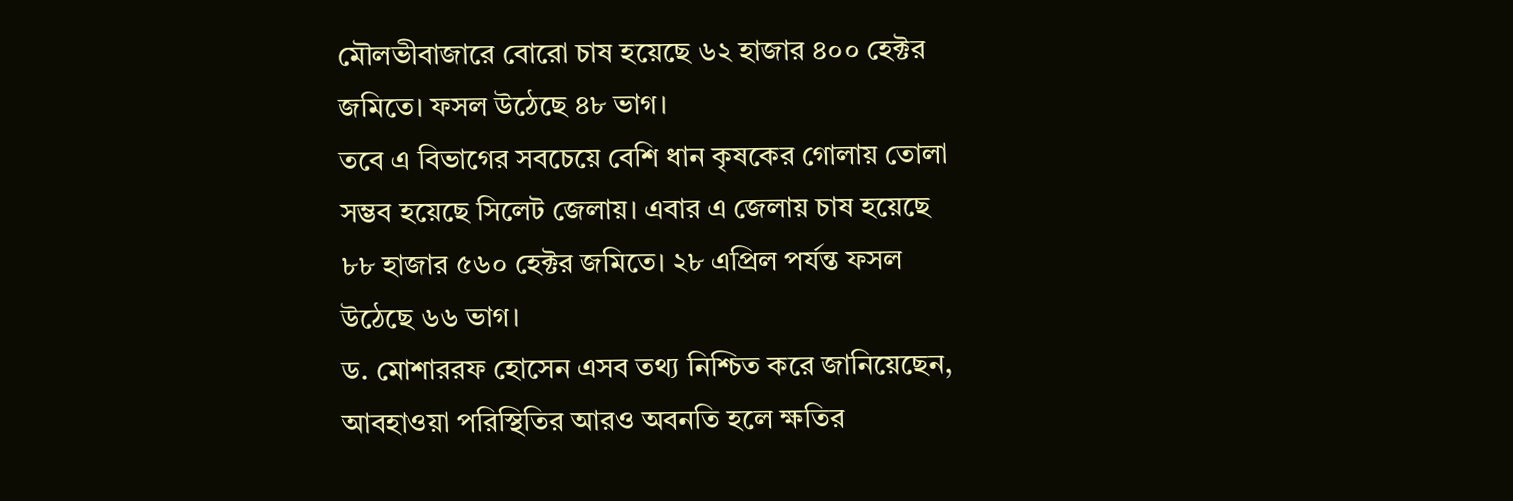মৌলভীবাজারে বোরো চাষ হয়েছে ৬২ হাজার ৪০০ হেক্টর জমিতে। ফসল উঠেছে ৪৮ ভাগ।
তবে এ বিভাগের সবচেয়ে বেশি ধান কৃষকের গোলায় তোলা সম্ভব হয়েছে সিলেট জেলায়। এবার এ জেলায় চাষ হয়েছে ৮৮ হাজার ৫৬০ হেক্টর জমিতে। ২৮ এপ্রিল পর্যন্ত ফসল উঠেছে ৬৬ ভাগ।
ড. মোশাররফ হোসেন এসব তথ্য নিশ্চিত করে জানিয়েছেন, আবহাওয়া পরিস্থিতির আরও অবনতি হলে ক্ষতির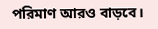পরিমাণ আরও বাড়বে।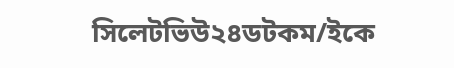সিলেটভিউ২৪ডটকম/ইকে